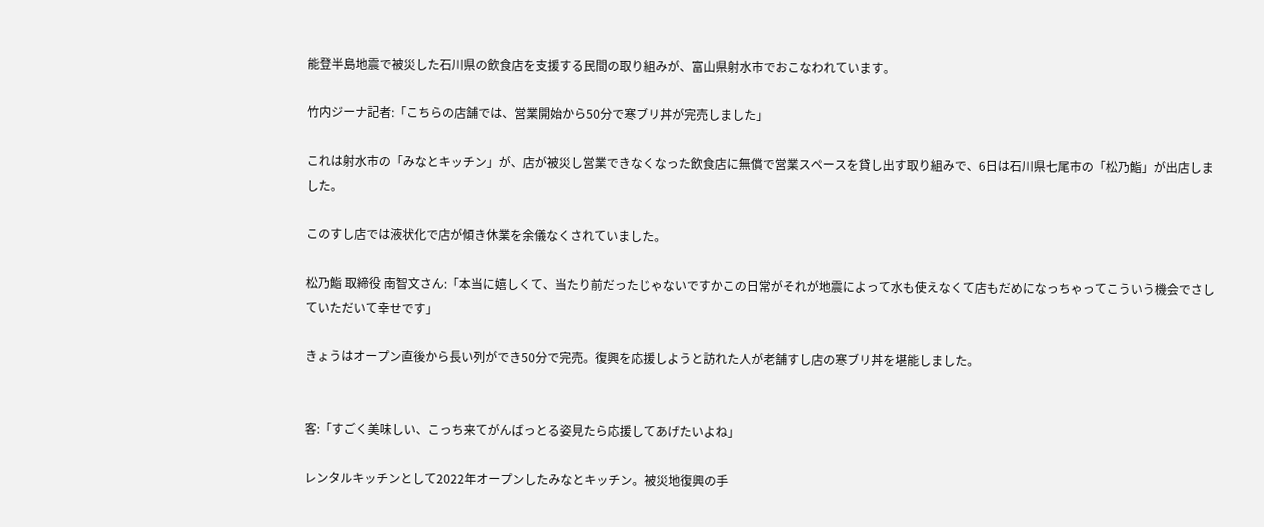能登半島地震で被災した石川県の飲食店を支援する民間の取り組みが、富山県射水市でおこなわれています。

竹内ジーナ記者:「こちらの店舗では、営業開始から50分で寒ブリ丼が完売しました」

これは射水市の「みなとキッチン」が、店が被災し営業できなくなった飲食店に無償で営業スペースを貸し出す取り組みで、6日は石川県七尾市の「松乃鮨」が出店しました。

このすし店では液状化で店が傾き休業を余儀なくされていました。

松乃鮨 取締役 南智文さん:「本当に嬉しくて、当たり前だったじゃないですかこの日常がそれが地震によって水も使えなくて店もだめになっちゃってこういう機会でさしていただいて幸せです」

きょうはオープン直後から長い列ができ50分で完売。復興を応援しようと訪れた人が老舗すし店の寒ブリ丼を堪能しました。


客:「すごく美味しい、こっち来てがんばっとる姿見たら応援してあげたいよね」

レンタルキッチンとして2022年オープンしたみなとキッチン。被災地復興の手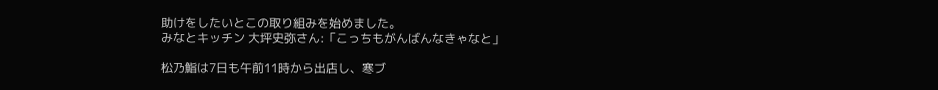助けをしたいとこの取り組みを始めました。
みなとキッチン 大坪史弥さん:「こっちもがんばんなきゃなと」

松乃鮨は7日も午前11時から出店し、寒ブ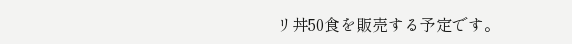リ丼50食を販売する予定です。